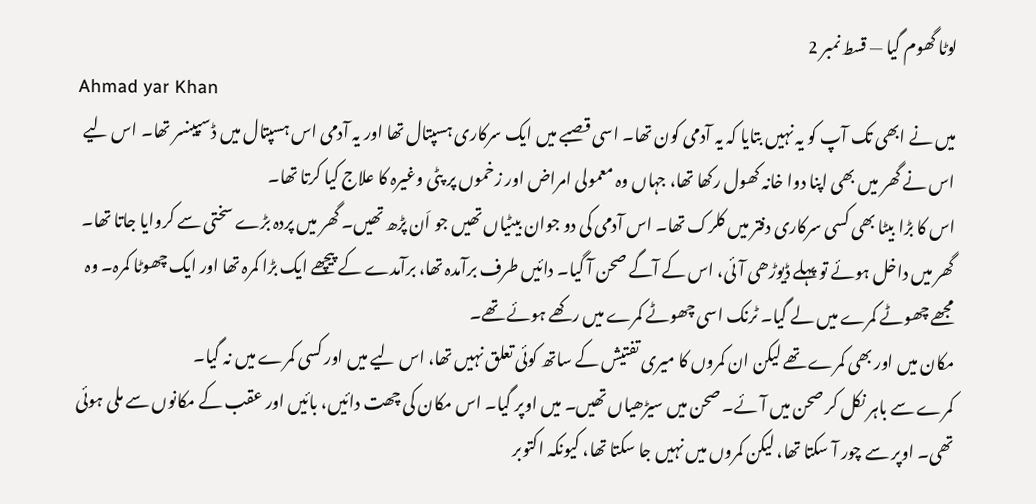لوٹا گھوم گیا — قسط نمبر 2
Ahmad yar Khan
میں نے ابھی تک آپ کو یہ نہیں بتایا کہ یہ آدمی کون تھا۔ اسی قصبے میں ایک سرکاری ہسپتال تھا اور یہ آدمی اس ہسپتال میں ڈسپینسر تھا۔ اس لیے اس نے گھر میں بھی اپنا دوا خانہ کھول رکھا تھا، جہاں وہ معمولی امراض اور زخموں پر پٹی وغیرہ کا علاج کیا کرتا تھا۔
اس کا بڑا بیٹا بھی کسی سرکاری دفتر میں کلرک تھا۔ اس آدمی کی دو جوان بیٹیاں تھیں جو اَن پڑھ تھیں۔ گھر میں پردہ بڑے سختی سے کروایا جاتا تھا۔
گھر میں داخل ہوئے تو پہلے ڈیوڑھی آئی، اس کے آگے صحن آ گیا۔ دائیں طرف برآمدہ تھا، برآمدے کے پیچھے ایک بڑا کمرہ تھا اور ایک چھوٹا کمرہ۔ وہ مجھے چھوٹے کمرے میں لے گیا۔ ٹرنک اسی چھوٹے کمرے میں رکھے ہوئے تھے۔
مکان میں اور بھی کمرے تھے لیکن ان کمروں کا میری تفتیش کے ساتھ کوئی تعلق نہیں تھا، اس لیے میں اور کسی کمرے میں نہ گیا۔
کمرے سے باہر نکل کر صحن میں آئے۔ صحن میں سیڑھیاں تھیں۔ میں اوپر گیا۔ اس مکان کی چھت دائیں، بائیں اور عقب کے مکانوں سے ملی ہوئی تھی۔ اوپر سے چور آ سکتا تھا، لیکن کمروں میں نہیں جا سکتا تھا، کیونکہ اکتوبر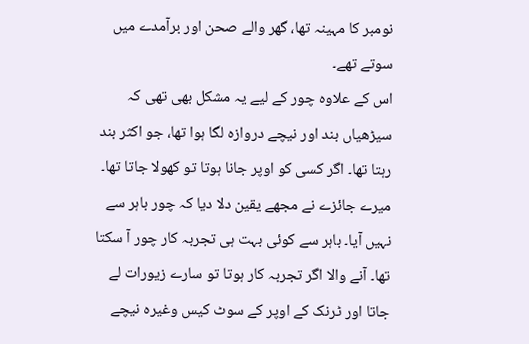نومبر کا مہینہ تھا، گھر والے صحن اور برآمدے میں سوتے تھے۔
اس کے علاوہ چور کے لیے یہ مشکل بھی تھی کہ سیڑھیاں بند اور نیچے دروازہ لگا ہوا تھا، جو اکثر بند رہتا تھا۔ اگر کسی کو اوپر جانا ہوتا تو کھولا جاتا تھا۔
میرے جائزے نے مجھے یقین دلا دیا کہ چور باہر سے نہیں آیا۔ باہر سے کوئی بہت ہی تجربہ کار چور آ سکتا تھا۔ آنے والا اگر تجربہ کار ہوتا تو سارے زیورات لے جاتا اور ٹرنک کے اوپر کے سوٹ کیس وغیرہ نیچے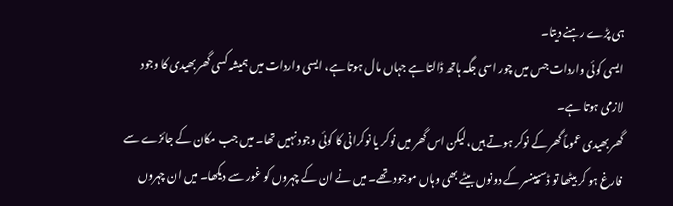ہی پڑے رہنے دیتا۔
ایسی کوئی واردات جس میں چور اسی جگہ ہاتھ ڈالتا ہے جہاں مال ہوتا ہے، ایسی واردات میں ہمیشہ کسی گھر بھیدی کا وجود لازمی ہوتا ہے۔
گھر بھیدی عموماً گھر کے نوکر ہوتے ہیں، لیکن اس گھر میں نوکر یا نوکرانی کا کوئی وجود نہیں تھا۔ میں جب مکان کے جائزے سے فارغ ہو کر بیٹھا تو ڈسپینسر کے دونوں بیٹے بھی وہاں موجود تھے۔ میں نے ان کے چہروں کو غور سے دیکھا۔ میں ان چہروں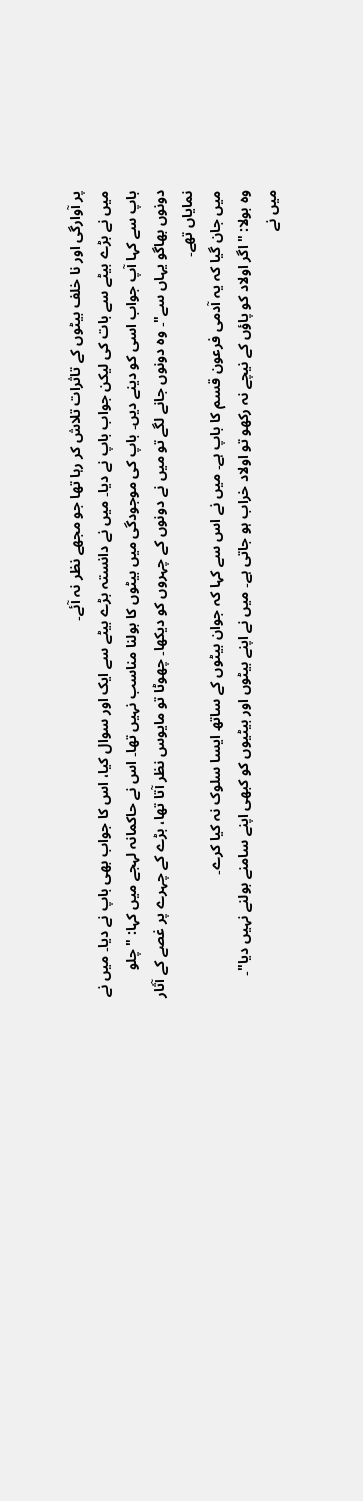پر آوارگی اور نا خلف بیٹوں کے تاثرات تلاش کر رہا تھا جو مجھے نظر نہ آئے۔
میں نے بڑے بیٹے سے بات کی لیکن جواب باپ نے دیا۔ میں نے دانستہ بڑے بیٹے سے ایک اور سوال کیا، اس کا جواب بھی باپ نے دیا۔ میں نے باپ سے کہا آپ جواب اسی کو دینے دیں۔ باپ کی موجودگی میں بیٹوں کا بولنا مناسب نہیں تھا۔ اس نے حاکمانہ لہجے میں کہا: "چلو دونوں بھاگو یہاں سے"۔ وہ دونوں جانے لگے تو میں نے دونوں کے چہروں کو دیکھا۔ چھوٹا تو مایوس نظر آتا تھا، بڑے کے چہرے پر غصے کے آثار نمایاں تھے۔
میں جان گیا کہ یہ آدمی فرعون قسم کا باپ ہے۔ میں نے اس سے کہا کہ جوان بیٹوں کے ساتھ ایسا سلوک نہ کیا کرے۔
وہ بولا: "اگر اولاد کو پاؤں کے نیچے نہ رکھو تو اولاد خراب ہو جاتی ہے۔ میں نے اپنے بیٹوں اور بیٹیوں کو کبھی اپنے سامنے بولنے نہیں دیا"۔ میں نے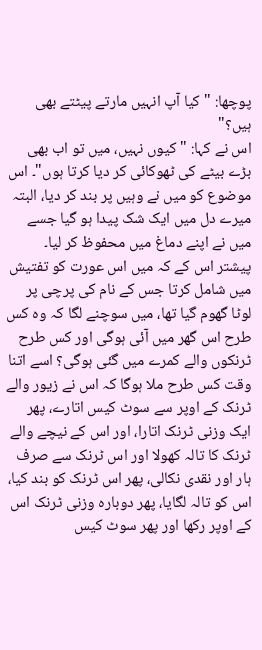پوچھا: "کیا آپ انہیں مارتے پیٹتے بھی ہیں؟"
اس نے کہا: "کیوں نہیں، میں تو اب بھی بڑے بیٹے کی ٹھوکائی کر دیا کرتا ہوں"۔ اس موضوع کو میں نے وہیں پر بند کر دیا، البتہ میرے دل میں ایک شک پیدا ہو گیا جسے میں نے اپنے دماغ میں محفوظ کر لیا۔
پیشتر اس کے کہ میں اس عورت کو تفتیش میں شامل کرتا جس کے نام کی پرچی پر لوٹا گھوم گیا تھا، میں سوچنے لگا کہ وہ کس طرح اس گھر میں آئی ہوگی اور کس طرح ٹرنکوں والے کمرے میں گئی ہوگی؟ اسے اتنا وقت کس طرح ملا ہوگا کہ اس نے زیور والے ٹرنک کے اوپر سے سوٹ کیس اتارے، پھر ایک وزنی ٹرنک اتارا، اور اس کے نیچے والے ٹرنک کا تالہ کھولا اور اس ٹرنک سے صرف ہار اور نقدی نکالی، پھر اس ٹرنک کو بند کیا، اس کو تالہ لگایا، پھر دوبارہ وزنی ٹرنک اس کے اوپر رکھا اور پھر سوٹ کیس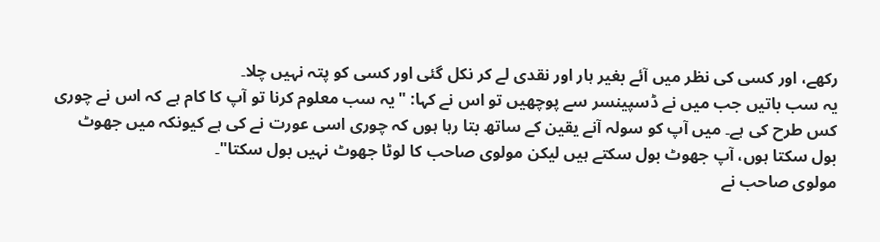رکھے، اور کسی کی نظر میں آئے بغیر ہار اور نقدی لے کر نکل گئی اور کسی کو پتہ نہیں چلا۔
یہ سب باتیں جب میں نے ڈسپینسر سے پوچھیں تو اس نے کہا: "یہ سب معلوم کرنا تو آپ کا کام ہے کہ اس نے چوری کس طرح کی ہے۔ میں آپ کو سولہ آنے یقین کے ساتھ بتا رہا ہوں کہ چوری اسی عورت نے کی ہے کیونکہ میں جھوٹ بول سکتا ہوں، آپ جھوٹ بول سکتے ہیں لیکن مولوی صاحب کا لوٹا جھوٹ نہیں بول سکتا"۔
مولوی صاحب نے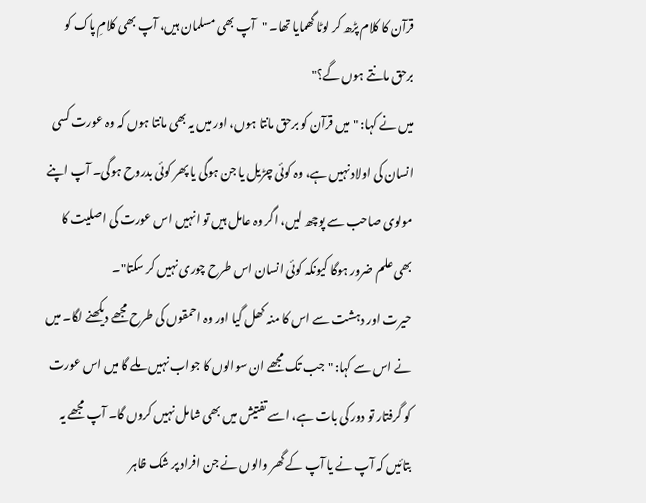قرآن کا کلام پڑھ کر لوٹا گھمایا تھا۔ "آپ بھی مسلمان ہیں، آپ بھی کلامِ پاک کو برحق مانتے ہوں گے؟"
میں نے کہا: "میں قرآن کو برحق مانتا ہوں، اور میں یہ بھی مانتا ہوں کہ وہ عورت کسی انسان کی اولاد نہیں ہے، وہ کوئی چڑیل یا جن ہوگی یا پھر کوئی بدروح ہوگی۔ آپ اپنے مولوی صاحب سے پوچھ لیں، اگر وہ عامل ہیں تو انہیں اس عورت کی اصلیت کا بھی علم ضرور ہوگا کیونکہ کوئی انسان اس طرح چوری نہیں کر سکتا"۔
حیرت اور دہشت سے اس کا منہ کھل گیا اور وہ احمقوں کی طرح مجھے دیکھنے لگا۔ میں نے اس سے کہا: "جب تک مجھے ان سوالوں کا جواب نہیں ملے گا میں اس عورت کو گرفتار تو دور کی بات ہے، اسے تفتیش میں بھی شامل نہیں کروں گا۔ آپ مجھے یہ بتائیں کہ آپ نے یا آپ کے گھر والوں نے جن افراد پر شک ظاہر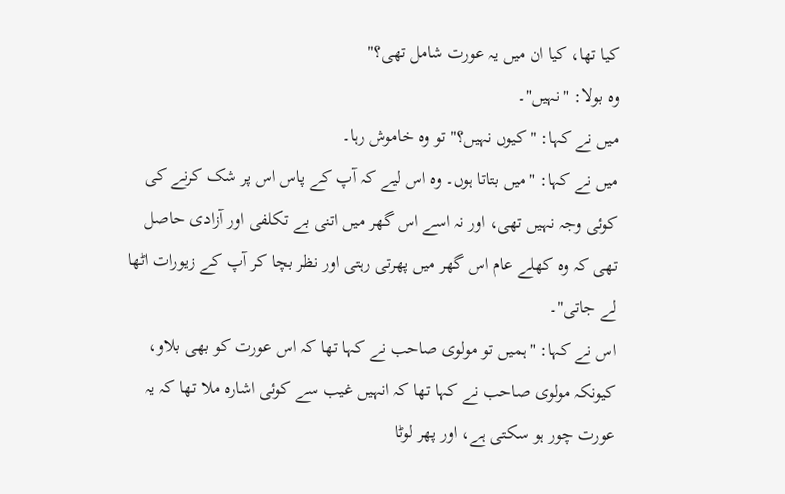کیا تھا، کیا ان میں یہ عورت شامل تھی؟"
وہ بولا: "نہیں"۔
میں نے کہا: "کیوں نہیں؟" تو وہ خاموش رہا۔
میں نے کہا: "میں بتاتا ہوں۔ وہ اس لیے کہ آپ کے پاس اس پر شک کرنے کی کوئی وجہ نہیں تھی، اور نہ اسے اس گھر میں اتنی بے تکلفی اور آزادی حاصل تھی کہ وہ کھلے عام اس گھر میں پھرتی رہتی اور نظر بچا کر آپ کے زیورات اٹھا لے جاتی"۔
اس نے کہا: "ہمیں تو مولوی صاحب نے کہا تھا کہ اس عورت کو بھی بلاو، کیونکہ مولوی صاحب نے کہا تھا کہ انہیں غیب سے کوئی اشارہ ملا تھا کہ یہ عورت چور ہو سکتی ہے، اور پھر لوٹا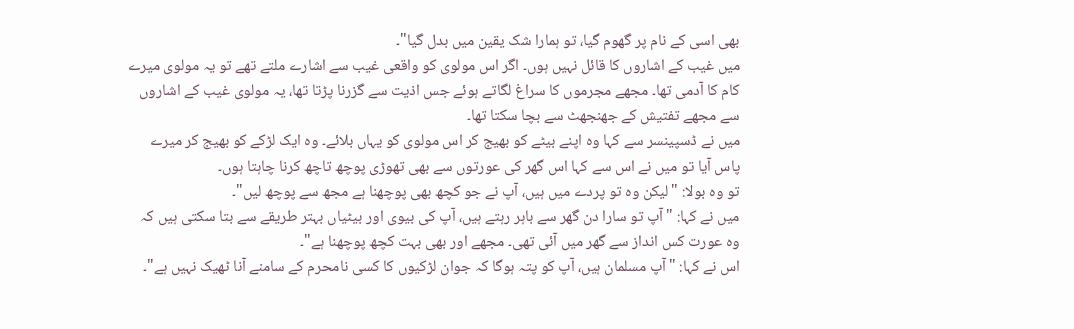بھی اسی کے نام پر گھوم گیا، تو ہمارا شک یقین میں بدل گیا"۔
میں غیب کے اشاروں کا قائل نہیں ہوں۔ اگر اس مولوی کو واقعی غیب سے اشارے ملتے تھے تو یہ مولوی میرے کام کا آدمی تھا۔ مجھے مجرموں کا سراغ لگاتے ہوئے جس اذیت سے گزرنا پڑتا تھا، یہ مولوی غیب کے اشاروں سے مجھے تفتیش کے جھنجھٹ سے بچا سکتا تھا۔
میں نے ڈسپینسر سے کہا وہ اپنے بیٹے کو بھیج کر اس مولوی کو یہاں بلائے۔ وہ ایک لڑکے کو بھیج کر میرے پاس آیا تو میں نے اس سے کہا اس گھر کی عورتوں سے بھی تھوڑی پوچھ تاچھ کرنا چاہتا ہوں۔
تو وہ بولا: "لیکن وہ تو پردے میں ہیں، آپ نے جو کچھ بھی پوچھنا ہے مجھ سے پوچھ لیں"۔
میں نے کہا: "آپ تو سارا دن گھر سے باہر رہتے ہیں، آپ کی بیوی اور بیٹیاں بہتر طریقے سے بتا سکتی ہیں کہ وہ عورت کس انداز سے گھر میں آئی تھی۔ مجھے اور بھی بہت کچھ پوچھنا ہے"۔
اس نے کہا: "آپ مسلمان ہیں، آپ کو پتہ ہوگا کہ جوان لڑکیوں کا کسی نامحرم کے سامنے آنا ٹھیک نہیں ہے"۔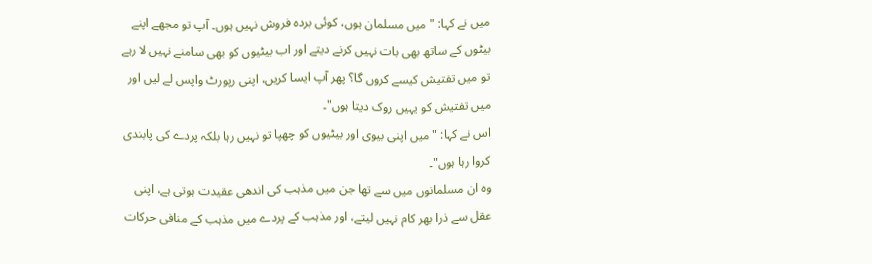میں نے کہا: "میں مسلمان ہوں، کوئی بردہ فروش نہیں ہوں۔ آپ تو مجھے اپنے بیٹوں کے ساتھ بھی بات نہیں کرنے دیتے اور اب بیٹیوں کو بھی سامنے نہیں لا رہے تو میں تفتیش کیسے کروں گا؟ پھر آپ ایسا کریں، اپنی رپورٹ واپس لے لیں اور میں تفتیش کو یہیں روک دیتا ہوں"۔
اس نے کہا: "میں اپنی بیوی اور بیٹیوں کو چھپا تو نہیں رہا بلکہ پردے کی پابندی کروا رہا ہوں"۔
وہ ان مسلمانوں میں سے تھا جن میں مذہب کی اندھی عقیدت ہوتی ہے، اپنی عقل سے ذرا بھر کام نہیں لیتے، اور مذہب کے پردے میں مذہب کے منافی حرکات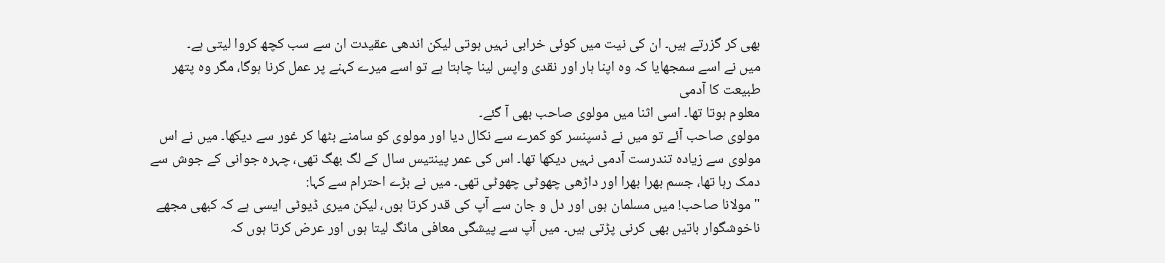بھی کر گزرتے ہیں۔ ان کی نیت میں کوئی خرابی نہیں ہوتی لیکن اندھی عقیدت ان سے سب کچھ کروا لیتی ہے۔
میں نے اسے سمجھایا کہ وہ اپنا ہار اور نقدی واپس لینا چاہتا ہے تو اسے میرے کہنے پر عمل کرنا ہوگا، مگر وہ پتھر طبیعت کا آدمی
معلوم ہوتا تھا۔ اسی اثنا میں مولوی صاحب بھی آ گئے۔
مولوی صاحب آئے تو میں نے ڈسپنسر کو کمرے سے نکال دیا اور مولوی کو سامنے بٹھا کر غور سے دیکھا۔ میں نے اس مولوی سے زیادہ تندرست آدمی نہیں دیکھا تھا۔ اس کی عمر پینتیس سال کے لگ بھگ تھی، چہرہ جوانی کے جوش سے دمک رہا تھا، جسم بھرا بھرا اور داڑھی چھوٹی چھوٹی تھی۔ میں نے بڑے احترام سے کہا:
"مولانا صاحب! میں مسلمان ہوں اور دل و جان سے آپ کی قدر کرتا ہوں، لیکن میری ڈیوٹی ایسی ہے کہ کبھی مجھے ناخوشگوار باتیں بھی کرنی پڑتی ہیں۔ میں آپ سے پیشگی معافی مانگ لیتا ہوں اور عرض کرتا ہوں کہ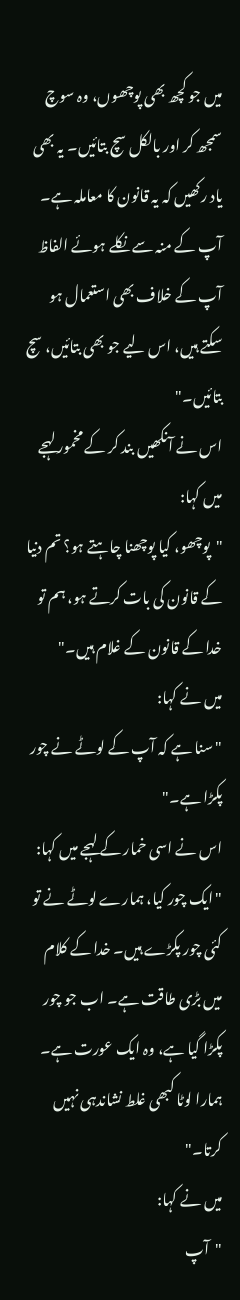میں جو کچھ بھی پوچھوں، وہ سوچ سمجھ کر اور بالکل سچ بتائیں۔ یہ بھی یاد رکھیں کہ یہ قانون کا معاملہ ہے۔ آپ کے منہ سے نکلے ہوئے الفاظ آپ کے خلاف بھی استعمال ہو سکتے ہیں، اس لیے جو بھی بتائیں، سچ بتائیں۔"
اس نے آنکھیں بند کر کے مخمور لہجے میں کہا:
"پوچھو، کیا پوچھنا چاہتے ہو؟ تم دنیا کے قانون کی بات کرتے ہو، ہم تو خدا کے قانون کے غلام ہیں۔"
میں نے کہا:
"سنا ہے کہ آپ کے لوٹے نے چور پکڑا ہے۔"
اس نے اسی خمار کے لہجے میں کہا:
"ایک چور کیا، ہمارے لوٹے نے تو کئی چور پکڑے ہیں۔ خدا کے کلام میں بڑی طاقت ہے۔ اب جو چور پکڑا گیا ہے، وہ ایک عورت ہے۔ ہمارا لوٹا کبھی غلط نشاندہی نہیں کرتا۔"
میں نے کہا:
"آپ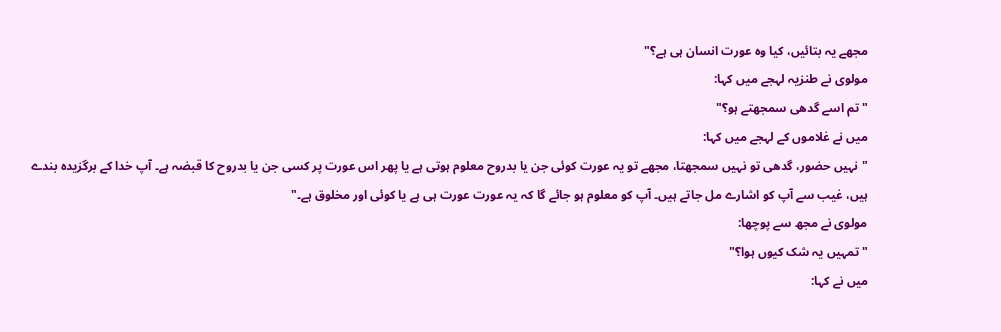مجھے یہ بتائیں، کیا وہ عورت انسان ہی ہے؟"
مولوی نے طنزیہ لہجے میں کہا:
"تم اسے گدھی سمجھتے ہو؟"
میں نے غلاموں کے لہجے میں کہا:
"نہیں حضور، گدھی تو نہیں سمجھتا، مجھے تو یہ عورت کوئی جن یا بدروح معلوم ہوتی ہے یا پھر اس عورت پر کسی جن یا بدروح کا قبضہ ہے۔ آپ خدا کے برگزیدہ بندے ہیں، غیب سے آپ کو اشارے مل جاتے ہیں۔ آپ کو معلوم ہو جائے گا کہ یہ عورت عورت ہی ہے یا کوئی اور مخلوق ہے۔"
مولوی نے مجھ سے پوچھا:
"تمہیں یہ شک کیوں ہوا؟"
میں نے کہا: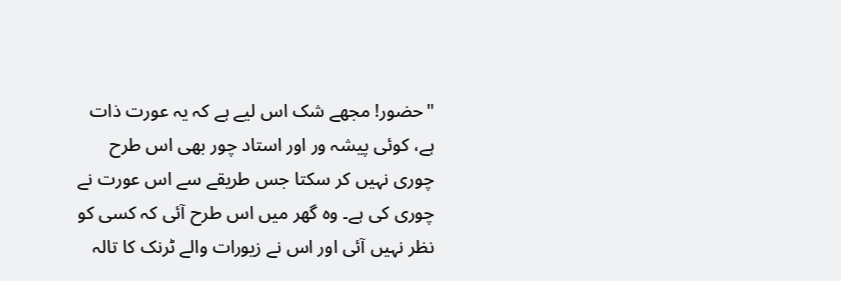"حضور! مجھے شک اس لیے ہے کہ یہ عورت ذات ہے، کوئی پیشہ ور اور استاد چور بھی اس طرح چوری نہیں کر سکتا جس طریقے سے اس عورت نے چوری کی ہے۔ وہ گھر میں اس طرح آئی کہ کسی کو نظر نہیں آئی اور اس نے زیورات والے ٹرنک کا تالہ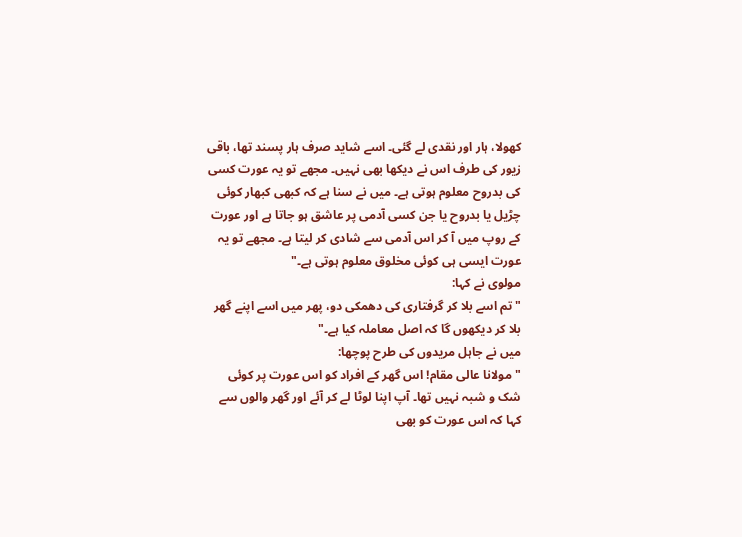کھولا، ہار اور نقدی لے گئی۔ اسے شاید صرف ہار پسند تھا، باقی زیور کی طرف اس نے دیکھا بھی نہیں۔ مجھے تو یہ عورت کسی کی بدروح معلوم ہوتی ہے۔ میں نے سنا ہے کہ کبھی کبھار کوئی چڑیل یا بدروح یا جن کسی آدمی پر عاشق ہو جاتا ہے اور عورت کے روپ میں آ کر اس آدمی سے شادی کر لیتا ہے۔ مجھے تو یہ عورت ایسی ہی کوئی مخلوق معلوم ہوتی ہے۔"
مولوی نے کہا:
"تم اسے بلا کر گرفتاری کی دھمکی دو، پھر میں اسے اپنے گھر بلا کر دیکھوں گا کہ اصل معاملہ کیا ہے۔"
میں نے جاہل مریدوں کی طرح پوچھا:
"مولانا عالی مقام! اس گھر کے افراد کو اس عورت پر کوئی شک و شبہ نہیں تھا۔ آپ اپنا لوٹا لے کر آئے اور گھر والوں سے کہا کہ اس عورت کو بھی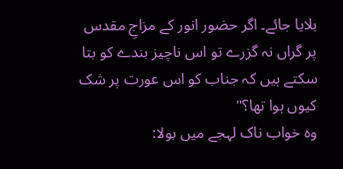بلایا جائے۔ اگر حضور انور کے مزاجِ مقدس پر گراں نہ گزرے تو اس ناچیز بندے کو بتا سکتے ہیں کہ جناب کو اس عورت پر شک کیوں ہوا تھا؟"
وہ خواب ناک لہجے میں بولا: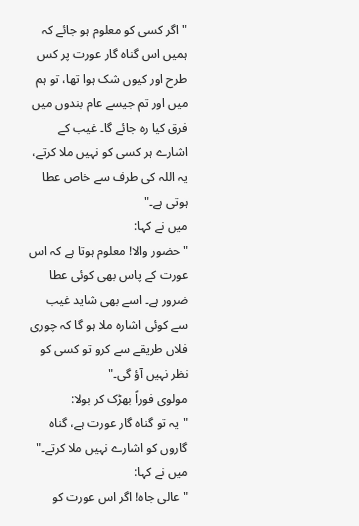"اگر کسی کو معلوم ہو جائے کہ ہمیں اس گناہ گار عورت پر کس طرح اور کیوں شک ہوا تھا، تو ہم میں اور تم جیسے عام بندوں میں فرق کیا رہ جائے گا۔ غیب کے اشارے ہر کسی کو نہیں ملا کرتے، یہ اللہ کی طرف سے خاص عطا ہوتی ہے۔"
میں نے کہا:
"حضور والا! معلوم ہوتا ہے کہ اس عورت کے پاس بھی کوئی عطا ضرور ہے۔ اسے بھی شاید غیب سے کوئی اشارہ ملا ہو گا کہ چوری فلاں طریقے سے کرو تو کسی کو نظر نہیں آؤ گی۔"
مولوی فوراً بھڑک کر بولا:
"یہ تو گناہ گار عورت ہے، گناہ گاروں کو اشارے نہیں ملا کرتے۔"
میں نے کہا:
"عالی جاہ! اگر اس عورت کو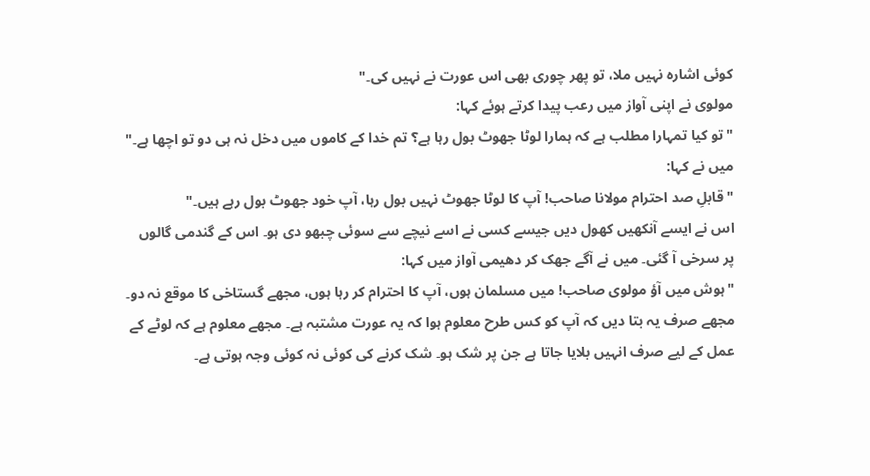کوئی اشارہ نہیں ملا، تو پھر چوری بھی اس عورت نے نہیں کی۔"
مولوی نے اپنی آواز میں رعب پیدا کرتے ہوئے کہا:
"تو کیا تمہارا مطلب ہے کہ ہمارا لوٹا جھوٹ بول رہا ہے؟ تم خدا کے کاموں میں دخل نہ ہی دو تو اچھا ہے۔"
میں نے کہا:
"قابلِ صد احترام مولانا صاحب! آپ کا لوٹا جھوٹ نہیں بول رہا، آپ خود جھوٹ بول رہے ہیں۔"
اس نے ایسے آنکھیں کھول دیں جیسے کسی نے اسے نیچے سے سوئی چبھو دی ہو۔ اس کے گندمی گالوں پر سرخی آ گئی۔ میں نے آگے جھک کر دھیمی آواز میں کہا:
"ہوش میں آؤ مولوی صاحب! میں مسلمان ہوں، آپ کا احترام کر رہا ہوں، مجھے گستاخی کا موقع نہ دو۔ مجھے صرف یہ بتا دیں کہ آپ کو کس طرح معلوم ہوا کہ یہ عورت مشتبہ ہے۔ مجھے معلوم ہے کہ لوٹے کے عمل کے لیے صرف انہیں بلایا جاتا ہے جن پر شک ہو۔ شک کرنے کی کوئی نہ کوئی وجہ ہوتی ہے۔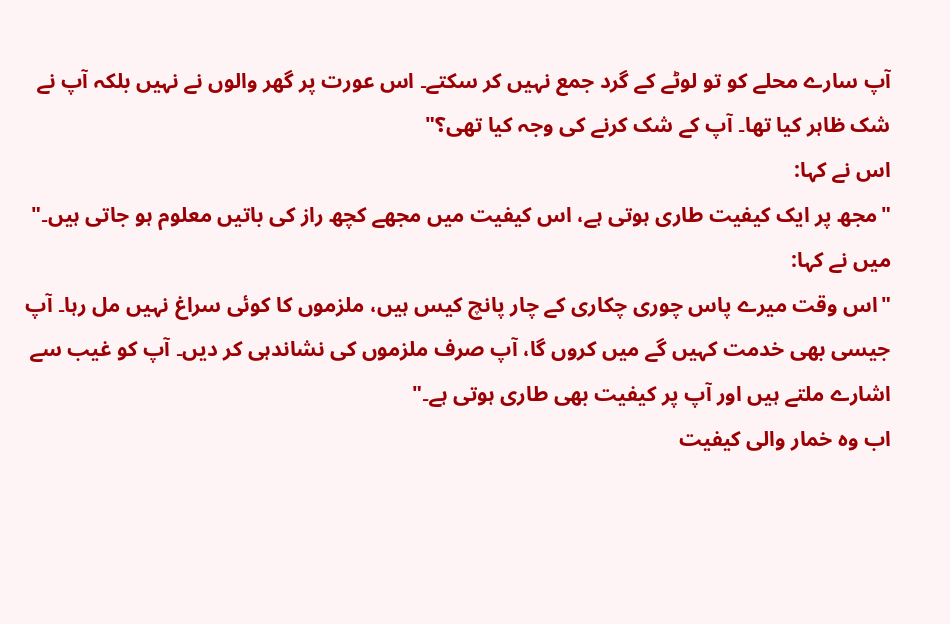آپ سارے محلے کو تو لوٹے کے گرد جمع نہیں کر سکتے۔ اس عورت پر گھر والوں نے نہیں بلکہ آپ نے شک ظاہر کیا تھا۔ آپ کے شک کرنے کی وجہ کیا تھی؟"
اس نے کہا:
"مجھ پر ایک کیفیت طاری ہوتی ہے، اس کیفیت میں مجھے کچھ راز کی باتیں معلوم ہو جاتی ہیں۔"
میں نے کہا:
"اس وقت میرے پاس چوری چکاری کے چار پانچ کیس ہیں، ملزموں کا کوئی سراغ نہیں مل رہا۔ آپ جیسی بھی خدمت کہیں گے میں کروں گا، آپ صرف ملزموں کی نشاندہی کر دیں۔ آپ کو غیب سے اشارے ملتے ہیں اور آپ پر کیفیت بھی طاری ہوتی ہے۔"
اب وہ خمار والی کیفیت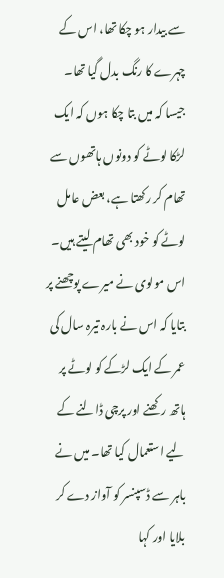سے بیدار ہو چکا تھا، اس کے چہرے کا رنگ بدل گیا تھا۔ جیسا کہ میں بتا چکا ہوں کہ ایک لڑکا لوٹے کو دونوں ہاتھوں سے تھام کر رکھتا ہے، بعض عامل لوٹے کو خود بھی تھام لیتے ہیں۔ اس مولوی نے میرے پوچھنے پر بتایا کہ اس نے بارہ تیرہ سال کی عمر کے ایک لڑکے کو لوٹے پر ہاتھ رکھنے اور پرچی ڈالنے کے لیے استعمال کیا تھا۔ میں نے باہر سے ڈسپنسر کو آواز دے کر بلایا اور کہا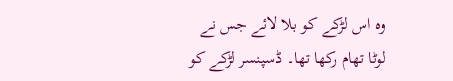وہ اس لڑکے کو بلا لائے جس نے
لوٹا تھام رکھا تھا۔ ڈسپنسر لڑکے کو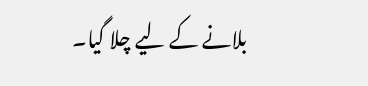بلانے کے لیے چلا گیا۔